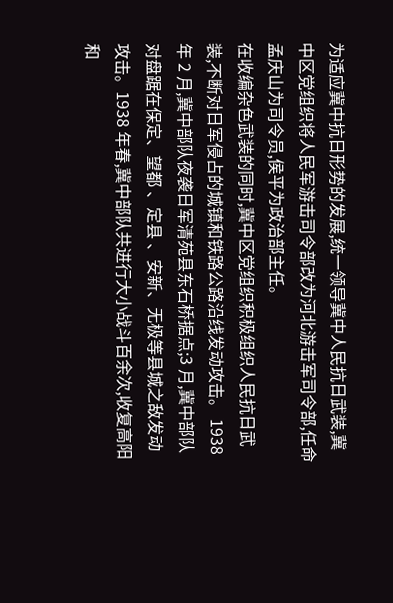为适应冀中抗日形势的发展,统一领导冀中人民抗日武装,冀中区党组织将人民军游击司令部改为河北游击军司令部,任命孟庆山为司令员,侯平为政治部主任。
在收编杂色武装的同时,冀中区党组织积极组织人民抗日武装,不断对日军侵占的城镇和铁路公路沿线发动攻击。 1938 年 2 月,冀中部队夜袭日军清苑县东石桥据点;3 月,冀中部队对盘踞在保定、望都 、定县 、安新、无极等县城之敌发动攻击。1938 年春,冀中部队共进行大小战斗百余次,收复高阳和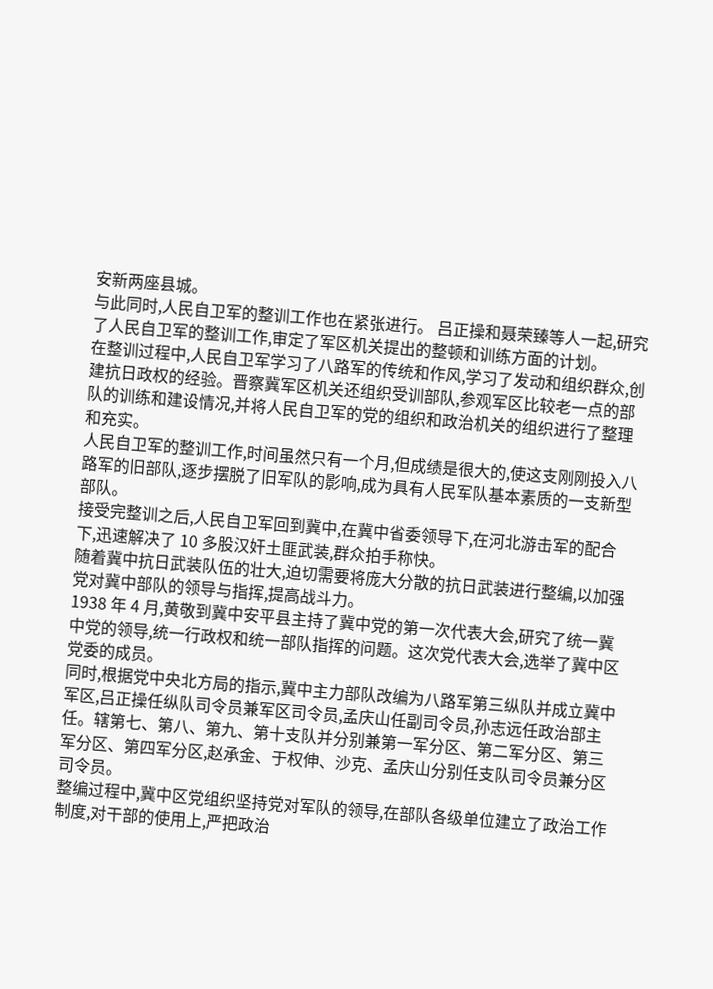安新两座县城。
与此同时,人民自卫军的整训工作也在紧张进行。 吕正操和聂荣臻等人一起,研究了人民自卫军的整训工作,审定了军区机关提出的整顿和训练方面的计划。
在整训过程中,人民自卫军学习了八路军的传统和作风,学习了发动和组织群众,创建抗日政权的经验。晋察冀军区机关还组织受训部队,参观军区比较老一点的部队的训练和建设情况,并将人民自卫军的党的组织和政治机关的组织进行了整理和充实。
人民自卫军的整训工作,时间虽然只有一个月,但成绩是很大的,使这支刚刚投入八路军的旧部队,逐步摆脱了旧军队的影响,成为具有人民军队基本素质的一支新型部队。
接受完整训之后,人民自卫军回到冀中,在冀中省委领导下,在河北游击军的配合下,迅速解决了 10 多股汉奸土匪武装,群众拍手称快。
随着冀中抗日武装队伍的壮大,迫切需要将庞大分散的抗日武装进行整编,以加强党对冀中部队的领导与指挥,提高战斗力。
1938 年 4 月,黄敬到冀中安平县主持了冀中党的第一次代表大会,研究了统一冀中党的领导,统一行政权和统一部队指挥的问题。这次党代表大会,选举了冀中区党委的成员。
同时,根据党中央北方局的指示,冀中主力部队改编为八路军第三纵队并成立冀中军区,吕正操任纵队司令员兼军区司令员,孟庆山任副司令员,孙志远任政治部主任。辖第七、第八、第九、第十支队并分别兼第一军分区、第二军分区、第三军分区、第四军分区,赵承金、于权伸、沙克、孟庆山分别任支队司令员兼分区司令员。
整编过程中,冀中区党组织坚持党对军队的领导,在部队各级单位建立了政治工作制度,对干部的使用上,严把政治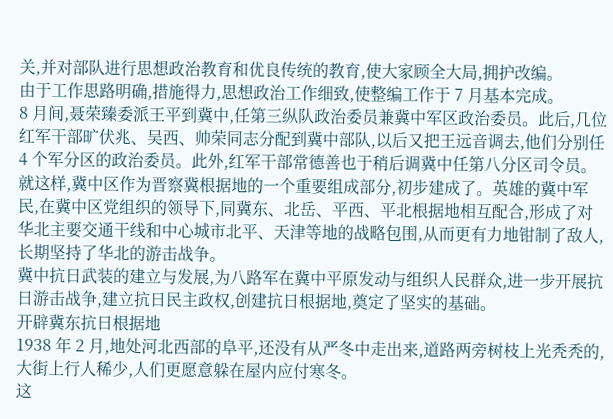关,并对部队进行思想政治教育和优良传统的教育,使大家顾全大局,拥护改编。
由于工作思路明确,措施得力,思想政治工作细致,使整编工作于 7 月基本完成。
8 月间,聂荣臻委派王平到冀中,任第三纵队政治委员兼冀中军区政治委员。此后,几位红军干部旷伏兆、吴西、帅荣同志分配到冀中部队,以后又把王远音调去,他们分别任 4 个军分区的政治委员。此外,红军干部常德善也于稍后调冀中任第八分区司令员。
就这样,冀中区作为晋察冀根据地的一个重要组成部分,初步建成了。英雄的冀中军民,在冀中区党组织的领导下,同冀东、北岳、平西、平北根据地相互配合,形成了对华北主要交通干线和中心城市北平、天津等地的战略包围,从而更有力地钳制了敌人,长期坚持了华北的游击战争。
冀中抗日武装的建立与发展,为八路军在冀中平原发动与组织人民群众,进一步开展抗日游击战争,建立抗日民主政权,创建抗日根据地,奠定了坚实的基础。
开辟冀东抗日根据地
1938 年 2 月,地处河北西部的阜平,还没有从严冬中走出来,道路两旁树枝上光秃秃的,大街上行人稀少,人们更愿意躲在屋内应付寒冬。
这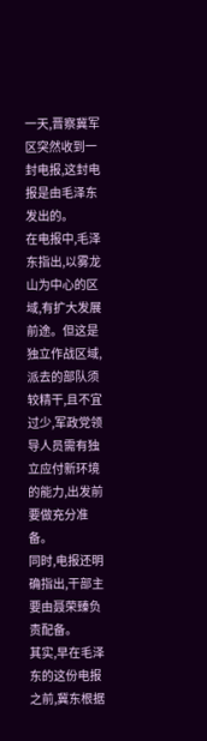一天,晋察冀军区突然收到一封电报,这封电报是由毛泽东发出的。
在电报中,毛泽东指出,以雾龙山为中心的区域,有扩大发展前途。但这是独立作战区域,派去的部队须较精干,且不宜过少,军政党领导人员需有独立应付新环境的能力,出发前要做充分准备。
同时,电报还明确指出,干部主要由聂荣臻负责配备。
其实,早在毛泽东的这份电报之前,冀东根据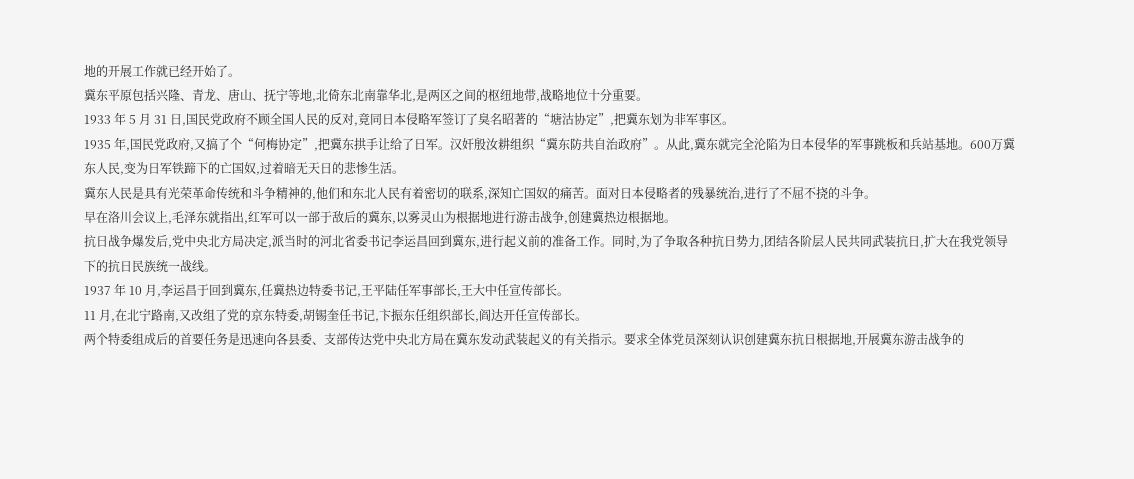地的开展工作就已经开始了。
冀东平原包括兴隆、青龙、唐山、抚宁等地,北倚东北南靠华北,是两区之间的枢纽地带,战略地位十分重要。
1933 年 5 月 31 日,国民党政府不顾全国人民的反对,竟同日本侵略军签订了臭名昭著的“塘沽协定”,把冀东划为非军事区。
1935 年,国民党政府,又搞了个“何梅协定”,把冀东拱手让给了日军。汉奸殷汝耕组织“冀东防共自治政府”。从此,冀东就完全沦陷为日本侵华的军事跳板和兵站基地。600万冀东人民,变为日军铁蹄下的亡国奴,过着暗无天日的悲惨生活。
冀东人民是具有光荣革命传统和斗争精神的,他们和东北人民有着密切的联系,深知亡国奴的痛苦。面对日本侵略者的残暴统治,进行了不屈不挠的斗争。
早在洛川会议上,毛泽东就指出,红军可以一部于敌后的冀东,以雾灵山为根据地进行游击战争,创建冀热边根据地。
抗日战争爆发后,党中央北方局决定,派当时的河北省委书记李运昌回到冀东,进行起义前的准备工作。同时,为了争取各种抗日势力,团结各阶层人民共同武装抗日,扩大在我党领导下的抗日民族统一战线。
1937 年 10 月,李运昌于回到冀东,任冀热边特委书记,王平陆任军事部长,王大中任宣传部长。
11 月,在北宁路南,又改组了党的京东特委,胡锡奎任书记,卞振东任组织部长,阎达开任宣传部长。
两个特委组成后的首要任务是迅速向各县委、支部传达党中央北方局在冀东发动武装起义的有关指示。要求全体党员深刻认识创建冀东抗日根据地,开展冀东游击战争的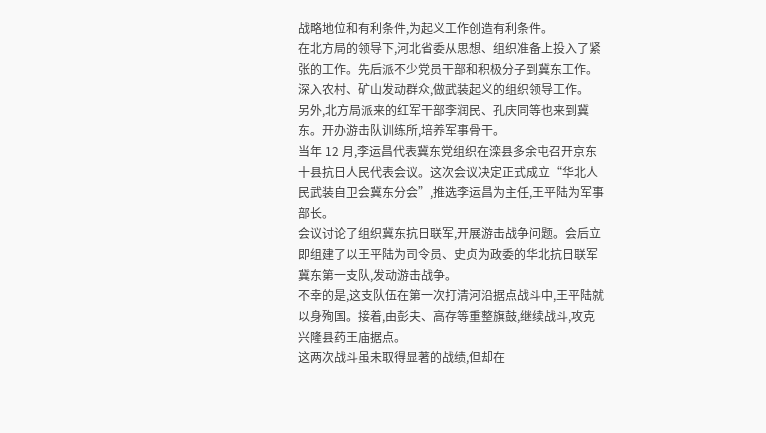战略地位和有利条件,为起义工作创造有利条件。
在北方局的领导下,河北省委从思想、组织准备上投入了紧张的工作。先后派不少党员干部和积极分子到冀东工作。深入农村、矿山发动群众,做武装起义的组织领导工作。
另外,北方局派来的红军干部李润民、孔庆同等也来到冀东。开办游击队训练所,培养军事骨干。
当年 12 月,李运昌代表冀东党组织在滦县多余屯召开京东十县抗日人民代表会议。这次会议决定正式成立“华北人民武装自卫会冀东分会”,推选李运昌为主任,王平陆为军事部长。
会议讨论了组织冀东抗日联军,开展游击战争问题。会后立即组建了以王平陆为司令员、史贞为政委的华北抗日联军冀东第一支队,发动游击战争。
不幸的是,这支队伍在第一次打清河沿据点战斗中,王平陆就以身殉国。接着,由彭夫、高存等重整旗鼓,继续战斗,攻克兴隆县药王庙据点。
这两次战斗虽未取得显著的战绩,但却在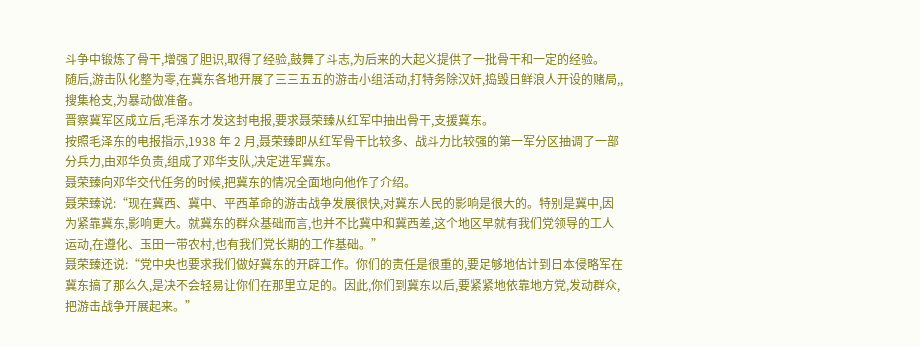斗争中锻炼了骨干,增强了胆识,取得了经验,鼓舞了斗志,为后来的大起义提供了一批骨干和一定的经验。
随后,游击队化整为零,在冀东各地开展了三三五五的游击小组活动,打特务除汉奸,捣毁日鲜浪人开设的赌局,,搜集枪支,为暴动做准备。
晋察冀军区成立后,毛泽东才发这封电报,要求聂荣臻从红军中抽出骨干,支援冀东。
按照毛泽东的电报指示,1938 年 2 月,聂荣臻即从红军骨干比较多、战斗力比较强的第一军分区抽调了一部分兵力,由邓华负责,组成了邓华支队,决定进军冀东。
聂荣臻向邓华交代任务的时候,把冀东的情况全面地向他作了介绍。
聂荣臻说:“现在冀西、冀中、平西革命的游击战争发展很快,对冀东人民的影响是很大的。特别是冀中,因为紧靠冀东,影响更大。就冀东的群众基础而言,也并不比冀中和冀西差,这个地区早就有我们党领导的工人运动,在遵化、玉田一带农村,也有我们党长期的工作基础。”
聂荣臻还说:“党中央也要求我们做好冀东的开辟工作。你们的责任是很重的,要足够地估计到日本侵略军在冀东搞了那么久,是决不会轻易让你们在那里立足的。因此,你们到冀东以后,要紧紧地依靠地方党,发动群众,把游击战争开展起来。”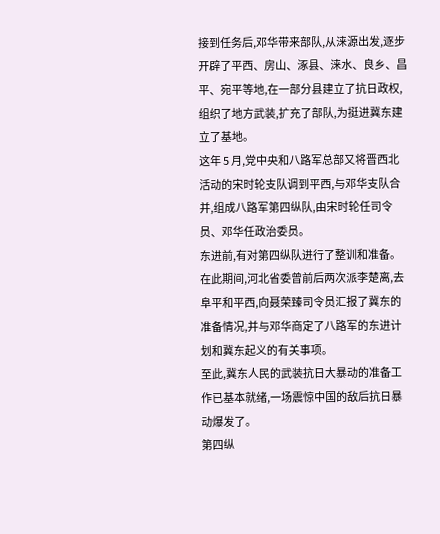接到任务后,邓华带来部队,从涞源出发,逐步开辟了平西、房山、涿县、涞水、良乡、昌平、宛平等地,在一部分县建立了抗日政权,组织了地方武装,扩充了部队,为挺进冀东建立了基地。
这年 5 月,党中央和八路军总部又将晋西北活动的宋时轮支队调到平西,与邓华支队合并,组成八路军第四纵队,由宋时轮任司令员、邓华任政治委员。
东进前,有对第四纵队进行了整训和准备。
在此期间,河北省委曾前后两次派李楚离,去阜平和平西,向聂荣臻司令员汇报了冀东的准备情况,并与邓华商定了八路军的东进计划和冀东起义的有关事项。
至此,冀东人民的武装抗日大暴动的准备工作已基本就绪,一场震惊中国的敌后抗日暴动爆发了。
第四纵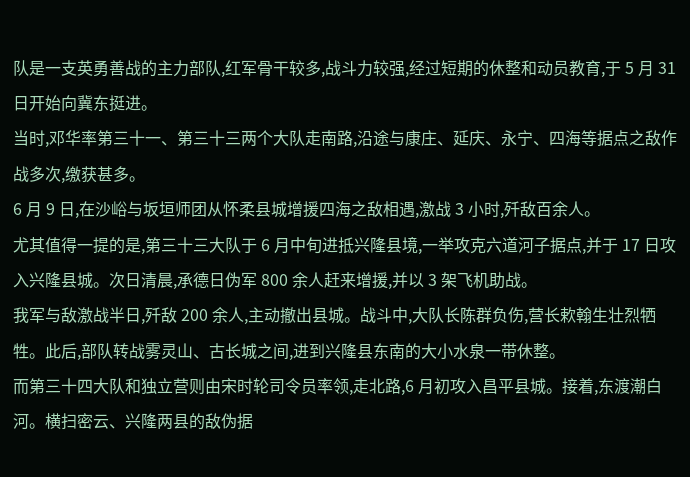队是一支英勇善战的主力部队,红军骨干较多,战斗力较强,经过短期的休整和动员教育,于 5 月 31 日开始向冀东挺进。
当时,邓华率第三十一、第三十三两个大队走南路,沿途与康庄、延庆、永宁、四海等据点之敌作战多次,缴获甚多。
6 月 9 日,在沙峪与坂垣师团从怀柔县城增援四海之敌相遇,激战 3 小时,歼敌百余人。
尤其值得一提的是,第三十三大队于 6 月中旬进抵兴隆县境,一举攻克六道河子据点,并于 17 日攻入兴隆县城。次日清晨,承德日伪军 800 余人赶来增援,并以 3 架飞机助战。
我军与敌激战半日,歼敌 200 余人,主动撤出县城。战斗中,大队长陈群负伤,营长欶翰生壮烈牺牲。此后,部队转战雾灵山、古长城之间,进到兴隆县东南的大小水泉一带休整。
而第三十四大队和独立营则由宋时轮司令员率领,走北路,6 月初攻入昌平县城。接着,东渡潮白河。横扫密云、兴隆两县的敌伪据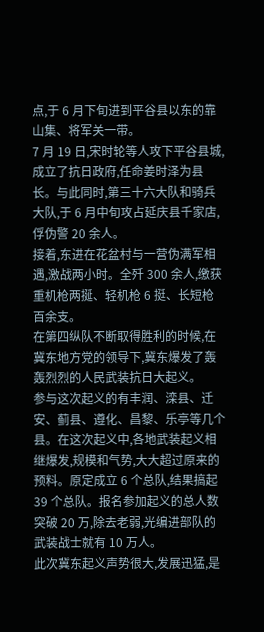点,于 6 月下旬进到平谷县以东的靠山集、将军关一带。
7 月 19 日,宋时轮等人攻下平谷县城,成立了抗日政府,任命姜时泽为县长。与此同时,第三十六大队和骑兵大队,于 6 月中旬攻占延庆县千家店,俘伪警 20 余人。
接着,东进在花盆村与一营伪满军相遇,激战两小时。全歼 300 余人,缴获重机枪两挻、轻机枪 6 挺、长短枪百余支。
在第四纵队不断取得胜利的时候,在冀东地方党的领导下,冀东爆发了轰轰烈烈的人民武装抗日大起义。
参与这次起义的有丰润、滦县、迁安、蓟县、遵化、昌黎、乐亭等几个县。在这次起义中,各地武装起义相继爆发,规模和气势,大大超过原来的预料。原定成立 6 个总队,结果搞起 39 个总队。报名参加起义的总人数突破 20 万,除去老弱,光编进部队的武装战士就有 10 万人。
此次冀东起义声势很大,发展迅猛,是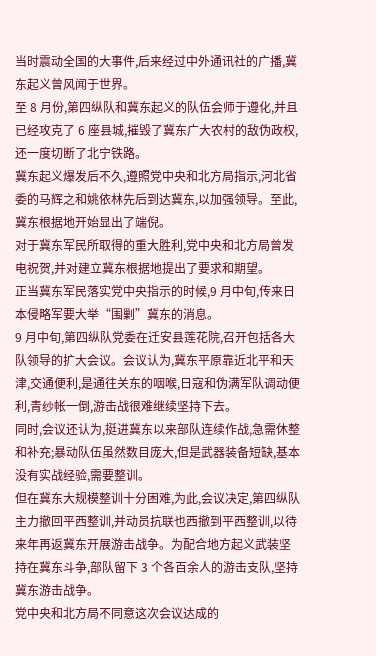当时震动全国的大事件,后来经过中外通讯社的广播,冀东起义曾风闻于世界。
至 8 月份,第四纵队和冀东起义的队伍会师于遵化,并且已经攻克了 6 座县城,摧毁了冀东广大农村的敌伪政权,还一度切断了北宁铁路。
冀东起义爆发后不久,遵照党中央和北方局指示,河北省委的马辉之和姚依林先后到达冀东,以加强领导。至此,冀东根据地开始显出了端倪。
对于冀东军民所取得的重大胜利,党中央和北方局曾发电祝贺,并对建立冀东根据地提出了要求和期望。
正当冀东军民落实党中央指示的时候,9 月中旬,传来日本侵略军要大举“围剿”冀东的消息。
9 月中旬,第四纵队党委在迁安县莲花院,召开包括各大队领导的扩大会议。会议认为,冀东平原靠近北平和天津,交通便利,是通往关东的咽喉,日寇和伪满军队调动便利,青纱帐一倒,游击战很难继续坚持下去。
同时,会议还认为,挺进冀东以来部队连续作战,急需休整和补充;暴动队伍虽然数目庞大,但是武器装备短缺,基本没有实战经验,需要整训。
但在冀东大规模整训十分困难,为此,会议决定,第四纵队主力撤回平西整训,并动员抗联也西撤到平西整训,以待来年再返冀东开展游击战争。为配合地方起义武装坚持在冀东斗争,部队留下 3 个各百余人的游击支队,坚持冀东游击战争。
党中央和北方局不同意这次会议达成的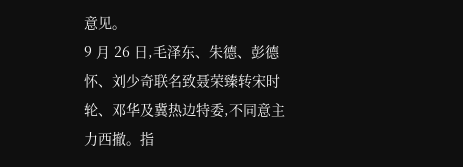意见。
9 月 26 日,毛泽东、朱德、彭德怀、刘少奇联名致聂荣臻转宋时轮、邓华及冀热边特委,不同意主力西撤。指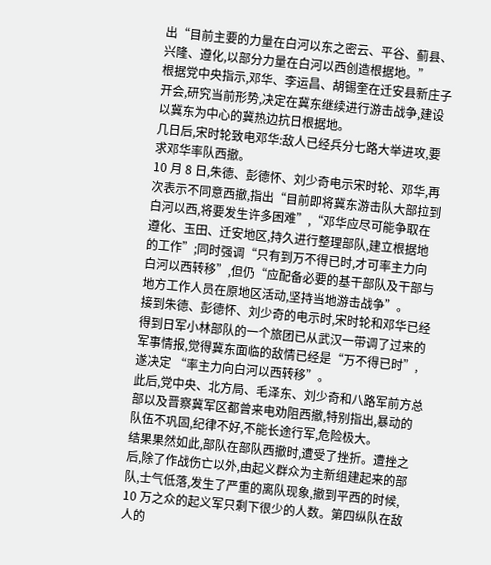出“目前主要的力量在白河以东之密云、平谷、蓟县、兴隆、遵化,以部分力量在白河以西创造根据地。”
根据党中央指示,邓华、李运昌、胡锡奎在迁安县新庄子开会,研究当前形势,决定在冀东继续进行游击战争,建设以冀东为中心的冀热边抗日根据地。
几日后,宋时轮致电邓华:敌人已经兵分七路大举进攻,要求邓华率队西撤。
10 月 8 日,朱德、彭德怀、刘少奇电示宋时轮、邓华,再次表示不同意西撤,指出“目前即将冀东游击队大部拉到白河以西,将要发生许多困难”,“邓华应尽可能争取在遵化、玉田、迁安地区,持久进行整理部队,建立根据地的工作”;同时强调“只有到万不得已时,才可率主力向白河以西转移”,但仍“应配备必要的基干部队及干部与地方工作人员在原地区活动,坚持当地游击战争”。
接到朱德、彭德怀、刘少奇的电示时,宋时轮和邓华已经得到日军小林部队的一个旅团已从武汉一带调了过来的军事情报,觉得冀东面临的敌情已经是“万不得已时”,遂决定 “率主力向白河以西转移”。
此后,党中央、北方局、毛泽东、刘少奇和八路军前方总部以及晋察冀军区都曾来电劝阻西撤,特别指出,暴动的队伍不巩固,纪律不好,不能长途行军,危险极大。
结果果然如此,部队在部队西撤时,遭受了挫折。遭挫之后,除了作战伤亡以外,由起义群众为主新组建起来的部队,士气低落,发生了严重的离队现象,撤到平西的时候, 10 万之众的起义军只剩下很少的人数。第四纵队在敌人的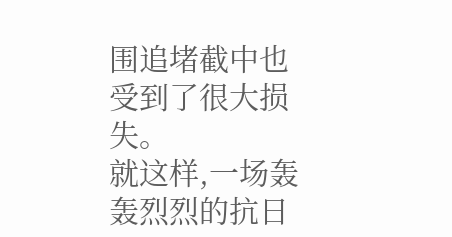围追堵截中也受到了很大损失。
就这样,一场轰轰烈烈的抗日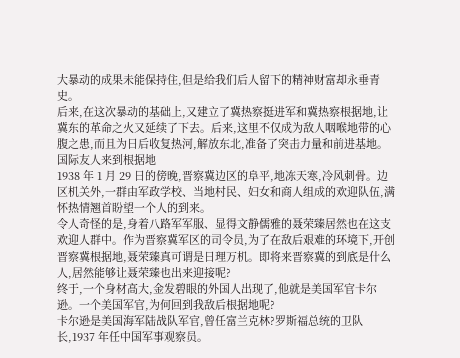大暴动的成果未能保持住,但是给我们后人留下的精神财富却永垂青史。
后来,在这次暴动的基础上,又建立了冀热察挺进军和冀热察根据地,让冀东的革命之火又延续了下去。后来,这里不仅成为敌人咽喉地带的心腹之患,而且为日后收复热河,解放东北,准备了突击力量和前进基地。
国际友人来到根据地
1938 年 1 月 29 日的傍晚,晋察冀边区的阜平,地冻天寒,冷风刺骨。边区机关外,一群由军政学校、当地村民、妇女和商人组成的欢迎队伍,满怀热情翘首盼望一个人的到来。
令人奇怪的是,身着八路军军服、显得文静儒雅的聂荣臻居然也在这支欢迎人群中。作为晋察冀军区的司令员,为了在敌后艰难的环境下,开创晋察冀根据地,聂荣臻真可谓是日理万机。即将来晋察冀的到底是什么人,居然能够让聂荣臻也出来迎接呢?
终于,一个身材高大,金发碧眼的外国人出现了,他就是美国军官卡尔逊。一个美国军官,为何回到我敌后根据地呢?
卡尔逊是美国海军陆战队军官,曾任富兰克林?罗斯福总统的卫队长,1937 年任中国军事观察员。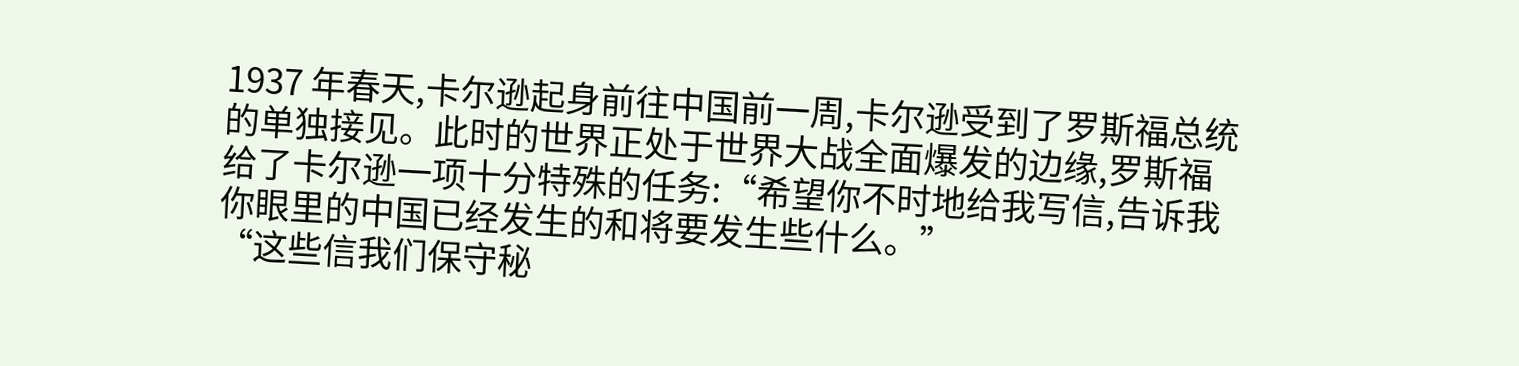1937 年春天,卡尔逊起身前往中国前一周,卡尔逊受到了罗斯福总统的单独接见。此时的世界正处于世界大战全面爆发的边缘,罗斯福给了卡尔逊一项十分特殊的任务:“希望你不时地给我写信,告诉我你眼里的中国已经发生的和将要发生些什么。”
“这些信我们保守秘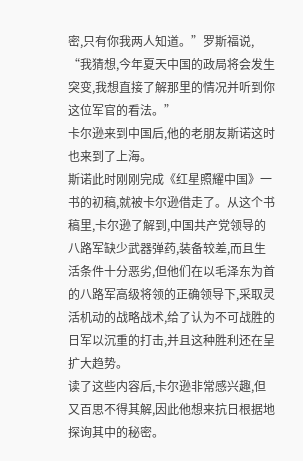密,只有你我两人知道。”罗斯福说, “我猜想,今年夏天中国的政局将会发生突变,我想直接了解那里的情况并听到你这位军官的看法。”
卡尔逊来到中国后,他的老朋友斯诺这时也来到了上海。
斯诺此时刚刚完成《红星照耀中国》一书的初稿,就被卡尔逊借走了。从这个书稿里,卡尔逊了解到,中国共产党领导的八路军缺少武器弹药,装备较差,而且生活条件十分恶劣,但他们在以毛泽东为首的八路军高级将领的正确领导下,采取灵活机动的战略战术,给了认为不可战胜的日军以沉重的打击,并且这种胜利还在呈扩大趋势。
读了这些内容后,卡尔逊非常感兴趣,但又百思不得其解,因此他想来抗日根据地探询其中的秘密。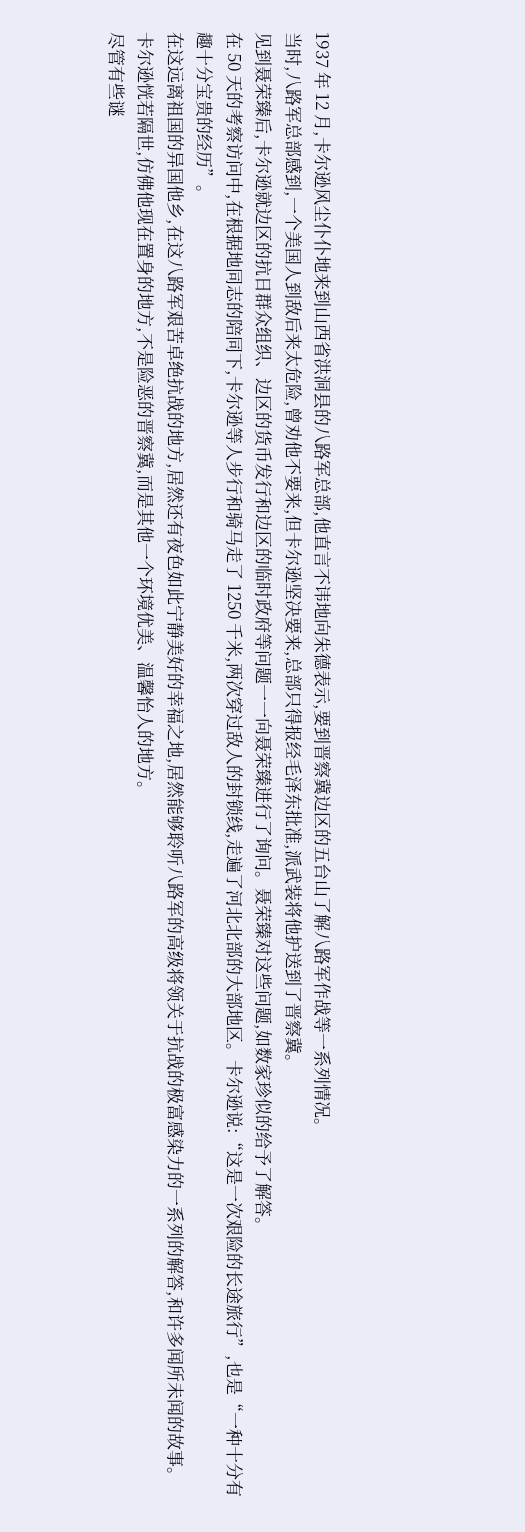1937 年 12 月,卡尔逊风尘仆仆地来到山西省洪洞县的八路军总部,他直言不讳地向朱德表示,要到晋察冀边区的五台山了解八路军作战等一系列情况。
当时,八路军总部感到,一个美国人到敌后来太危险,曾劝他不要来,但卡尔逊坚决要来,总部只得报经毛泽东批准,派武装将他护送到了晋察冀。
见到聂荣臻后,卡尔逊就边区的抗日群众组织、边区的货币发行和边区的临时政府等问题一一向聂荣臻进行了询问。聂荣臻对这些问题,如数家珍似的给予了解答。
在 50 天的考察访问中,在根据地同志的陪同下,卡尔逊等人步行和骑马走了 1250 千米,两次穿过敌人的封锁线,走遍了河北北部的大部地区。卡尔逊说:“这是一次艰险的长途旅行”,也是“一种十分有趣十分宝贵的经历”。
在这远离祖国的异国他乡,在这八路军艰苦卓绝抗战的地方,居然还有夜色如此宁静美好的幸福之地,居然能够聆听八路军的高级将领关于抗战的极富感染力的一系列的解答,和许多闻所未闻的故事。
卡尔逊恍若隔世,仿佛他现在置身的地方,不是险恶的晋察冀,而是其他一个环境优美、温馨怡人的地方。
尽管有些谜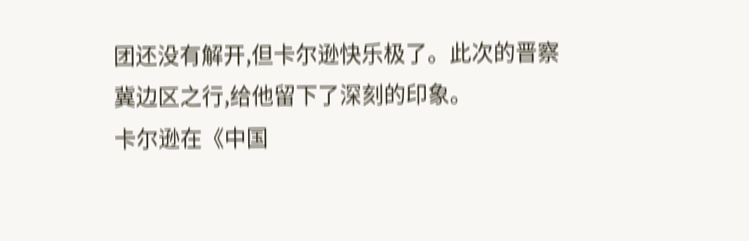团还没有解开,但卡尔逊快乐极了。此次的晋察冀边区之行,给他留下了深刻的印象。
卡尔逊在《中国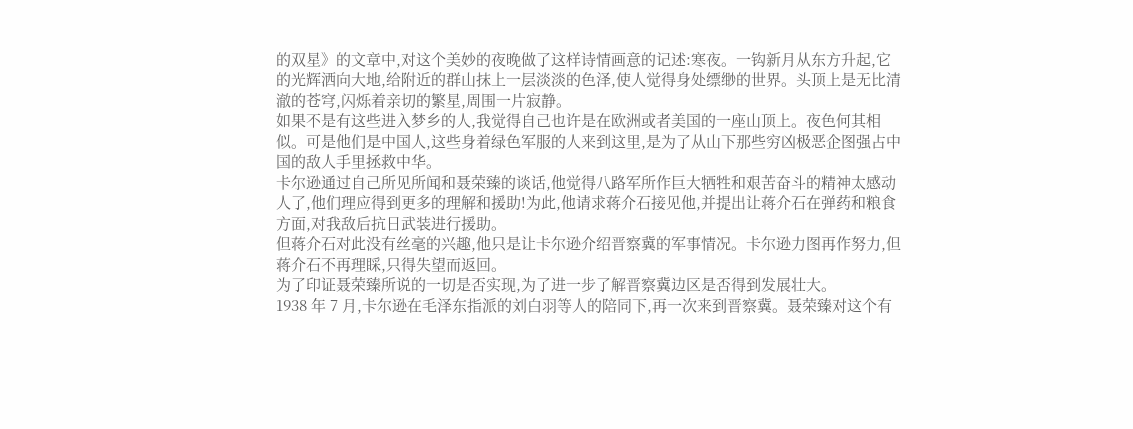的双星》的文章中,对这个美妙的夜晚做了这样诗情画意的记述:寒夜。一钩新月从东方升起,它的光辉洒向大地,给附近的群山抹上一层淡淡的色泽,使人觉得身处缥缈的世界。头顶上是无比清澈的苍穹,闪烁着亲切的繁星,周围一片寂静。
如果不是有这些进入梦乡的人,我觉得自己也许是在欧洲或者美国的一座山顶上。夜色何其相似。可是他们是中国人,这些身着绿色军服的人来到这里,是为了从山下那些穷凶极恶企图强占中国的敌人手里拯救中华。
卡尔逊通过自己所见所闻和聂荣臻的谈话,他觉得八路军所作巨大牺牲和艰苦奋斗的精神太感动人了,他们理应得到更多的理解和援助!为此,他请求蒋介石接见他,并提出让蒋介石在弹药和粮食方面,对我敌后抗日武装进行援助。
但蒋介石对此没有丝毫的兴趣,他只是让卡尔逊介绍晋察冀的军事情况。卡尔逊力图再作努力,但蒋介石不再理睬,只得失望而返回。
为了印证聂荣臻所说的一切是否实现,为了进一步了解晋察冀边区是否得到发展壮大。
1938 年 7 月,卡尔逊在毛泽东指派的刘白羽等人的陪同下,再一次来到晋察冀。聂荣臻对这个有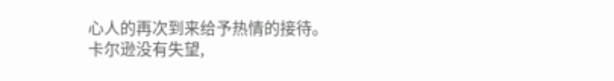心人的再次到来给予热情的接待。
卡尔逊没有失望,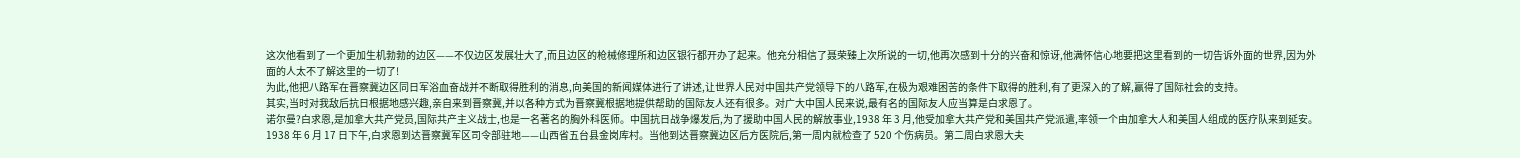这次他看到了一个更加生机勃勃的边区——不仅边区发展壮大了,而且边区的枪械修理所和边区银行都开办了起来。他充分相信了聂荣臻上次所说的一切,他再次感到十分的兴奋和惊讶,他满怀信心地要把这里看到的一切告诉外面的世界,因为外面的人太不了解这里的一切了!
为此,他把八路军在晋察冀边区同日军浴血奋战并不断取得胜利的消息,向美国的新闻媒体进行了讲述,让世界人民对中国共产党领导下的八路军,在极为艰难困苦的条件下取得的胜利,有了更深入的了解,赢得了国际社会的支持。
其实,当时对我敌后抗日根据地感兴趣,亲自来到晋察冀,并以各种方式为晋察冀根据地提供帮助的国际友人还有很多。对广大中国人民来说,最有名的国际友人应当算是白求恩了。
诺尔曼?白求恩,是加拿大共产党员,国际共产主义战士,也是一名著名的胸外科医师。中国抗日战争爆发后,为了援助中国人民的解放事业,1938 年 3 月,他受加拿大共产党和美国共产党派遣,率领一个由加拿大人和美国人组成的医疗队来到延安。
1938 年 6 月 17 日下午,白求恩到达晋察冀军区司令部驻地——山西省五台县金岗库村。当他到达晋察冀边区后方医院后,第一周内就检查了 520 个伤病员。第二周白求恩大夫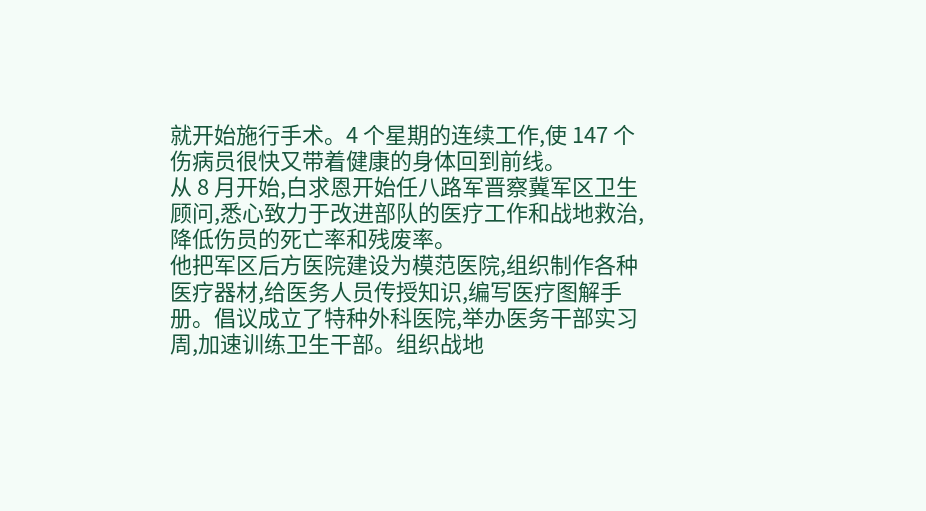就开始施行手术。4 个星期的连续工作,使 147 个伤病员很快又带着健康的身体回到前线。
从 8 月开始,白求恩开始任八路军晋察冀军区卫生顾问,悉心致力于改进部队的医疗工作和战地救治,降低伤员的死亡率和残废率。
他把军区后方医院建设为模范医院,组织制作各种医疗器材,给医务人员传授知识,编写医疗图解手册。倡议成立了特种外科医院,举办医务干部实习周,加速训练卫生干部。组织战地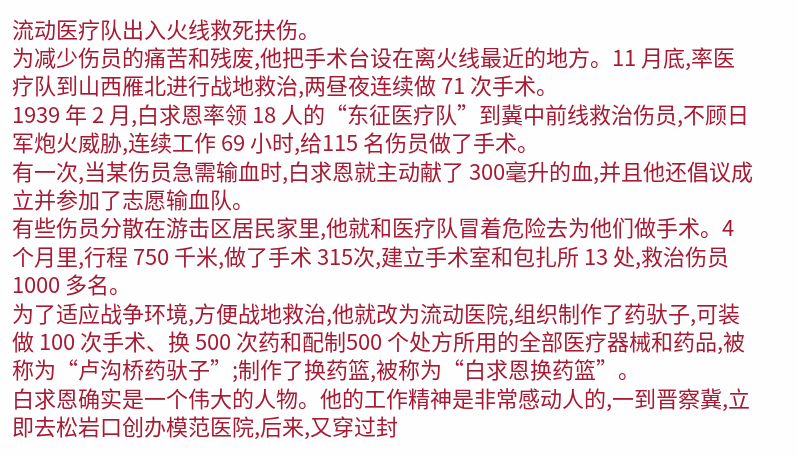流动医疗队出入火线救死扶伤。
为减少伤员的痛苦和残废,他把手术台设在离火线最近的地方。11 月底,率医疗队到山西雁北进行战地救治,两昼夜连续做 71 次手术。
1939 年 2 月,白求恩率领 18 人的“东征医疗队”到冀中前线救治伤员,不顾日军炮火威胁,连续工作 69 小时,给115 名伤员做了手术。
有一次,当某伤员急需输血时,白求恩就主动献了 300毫升的血,并且他还倡议成立并参加了志愿输血队。
有些伤员分散在游击区居民家里,他就和医疗队冒着危险去为他们做手术。4 个月里,行程 750 千米,做了手术 315次,建立手术室和包扎所 13 处,救治伤员 1000 多名。
为了适应战争环境,方便战地救治,他就改为流动医院,组织制作了药驮子,可装做 100 次手术、换 500 次药和配制500 个处方所用的全部医疗器械和药品,被称为“卢沟桥药驮子”;制作了换药篮,被称为“白求恩换药篮”。
白求恩确实是一个伟大的人物。他的工作精神是非常感动人的,一到晋察冀,立即去松岩口创办模范医院,后来,又穿过封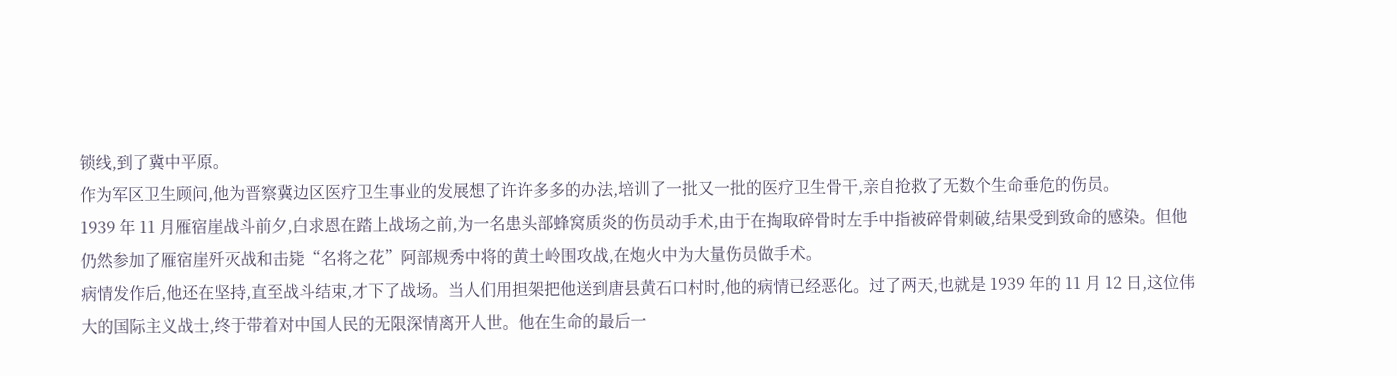锁线,到了冀中平原。
作为军区卫生顾问,他为晋察冀边区医疗卫生事业的发展想了许许多多的办法,培训了一批又一批的医疗卫生骨干,亲自抢救了无数个生命垂危的伤员。
1939 年 11 月雁宿崖战斗前夕,白求恩在踏上战场之前,为一名患头部蜂窝质炎的伤员动手术,由于在掏取碎骨时左手中指被碎骨刺破,结果受到致命的感染。但他仍然参加了雁宿崖歼灭战和击毙“名将之花”阿部规秀中将的黄土岭围攻战,在炮火中为大量伤员做手术。
病情发作后,他还在坚持,直至战斗结束,才下了战场。当人们用担架把他送到唐县黄石口村时,他的病情已经恶化。过了两天,也就是 1939 年的 11 月 12 日,这位伟大的国际主义战士,终于带着对中国人民的无限深情离开人世。他在生命的最后一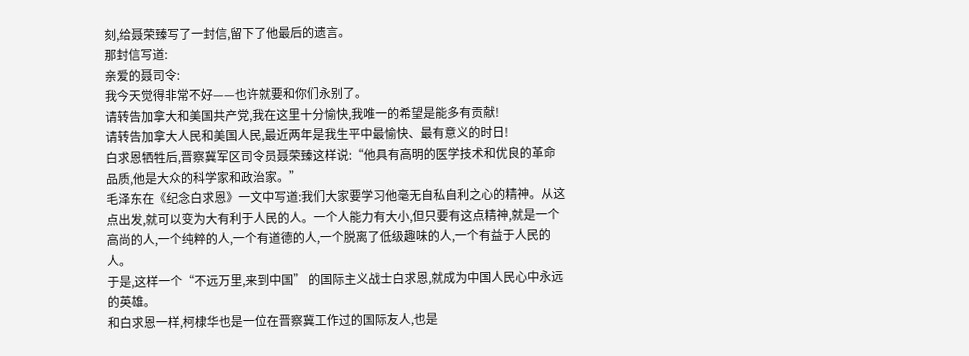刻,给聂荣臻写了一封信,留下了他最后的遗言。
那封信写道:
亲爱的聂司令:
我今天觉得非常不好——也许就要和你们永别了。
请转告加拿大和美国共产党,我在这里十分愉快,我唯一的希望是能多有贡献!
请转告加拿大人民和美国人民,最近两年是我生平中最愉快、最有意义的时日!
白求恩牺牲后,晋察冀军区司令员聂荣臻这样说:“他具有高明的医学技术和优良的革命品质,他是大众的科学家和政治家。”
毛泽东在《纪念白求恩》一文中写道:我们大家要学习他毫无自私自利之心的精神。从这点出发,就可以变为大有利于人民的人。一个人能力有大小,但只要有这点精神,就是一个高尚的人,一个纯粹的人,一个有道德的人,一个脱离了低级趣味的人,一个有益于人民的人。
于是,这样一个“不远万里,来到中国” 的国际主义战士白求恩,就成为中国人民心中永远的英雄。
和白求恩一样,柯棣华也是一位在晋察冀工作过的国际友人,也是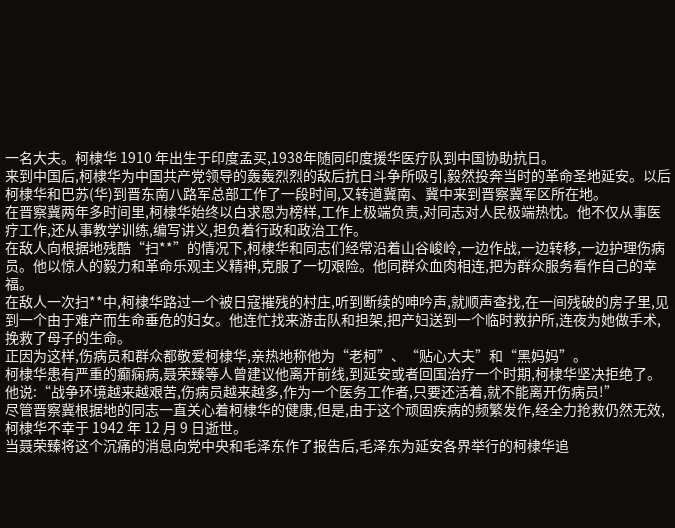一名大夫。柯棣华 1910 年出生于印度孟买,1938年随同印度援华医疗队到中国协助抗日。
来到中国后,柯棣华为中国共产党领导的轰轰烈烈的敌后抗日斗争所吸引,毅然投奔当时的革命圣地延安。以后柯棣华和巴苏(华)到晋东南八路军总部工作了一段时间,又转道冀南、冀中来到晋察冀军区所在地。
在晋察冀两年多时间里,柯棣华始终以白求恩为榜样,工作上极端负责,对同志对人民极端热忱。他不仅从事医疗工作,还从事教学训练,编写讲义,担负着行政和政治工作。
在敌人向根据地残酷“扫**”的情况下,柯棣华和同志们经常沿着山谷峻岭,一边作战,一边转移,一边护理伤病员。他以惊人的毅力和革命乐观主义精神,克服了一切艰险。他同群众血肉相连,把为群众服务看作自己的幸福。
在敌人一次扫**中,柯棣华路过一个被日寇摧残的村庄,听到断续的呻吟声,就顺声查找,在一间残破的房子里,见到一个由于难产而生命垂危的妇女。他连忙找来游击队和担架,把产妇送到一个临时救护所,连夜为她做手术,挽救了母子的生命。
正因为这样,伤病员和群众都敬爱柯棣华,亲热地称他为“老柯”、“贴心大夫”和“黑妈妈”。
柯棣华患有严重的癫痫病,聂荣臻等人曾建议他离开前线,到延安或者回国治疗一个时期,柯棣华坚决拒绝了。他说:“战争环境越来越艰苦,伤病员越来越多,作为一个医务工作者,只要还活着,就不能离开伤病员!”
尽管晋察冀根据地的同志一直关心着柯棣华的健康,但是,由于这个顽固疾病的频繁发作,经全力抢救仍然无效,柯棣华不幸于 1942 年 12 月 9 日逝世。
当聂荣臻将这个沉痛的消息向党中央和毛泽东作了报告后,毛泽东为延安各界举行的柯棣华追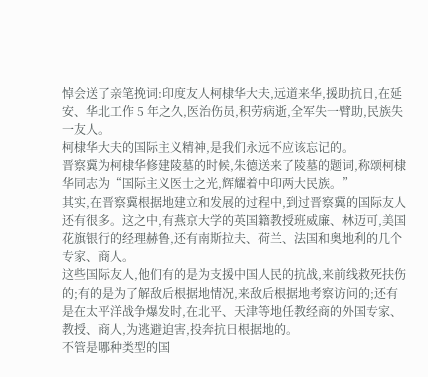悼会送了亲笔挽词:印度友人柯棣华大夫,远道来华,援助抗日,在延安、华北工作 5 年之久,医治伤员,积劳病逝,全军失一臂助,民族失一友人。
柯棣华大夫的国际主义精神,是我们永远不应该忘记的。
晋察冀为柯棣华修建陵墓的时候,朱德送来了陵墓的题词,称颂柯棣华同志为“国际主义医士之光,辉耀着中印两大民族。”
其实,在晋察冀根据地建立和发展的过程中,到过晋察冀的国际友人还有很多。这之中,有燕京大学的英国籍教授班威廉、林迈可,美国花旗银行的经理赫鲁,还有南斯拉夫、荷兰、法国和奥地利的几个专家、商人。
这些国际友人,他们有的是为支援中国人民的抗战,来前线救死扶伤的;有的是为了解敌后根据地情况,来敌后根据地考察访问的;还有是在太平洋战争爆发时,在北平、天津等地任教经商的外国专家、教授、商人,为逃避迫害,投奔抗日根据地的。
不管是哪种类型的国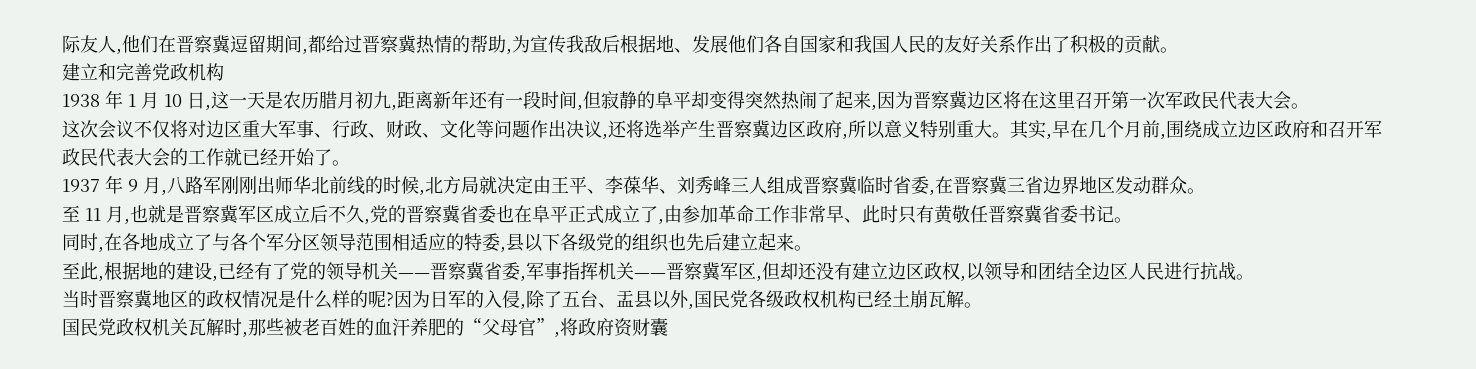际友人,他们在晋察冀逗留期间,都给过晋察冀热情的帮助,为宣传我敌后根据地、发展他们各自国家和我国人民的友好关系作出了积极的贡献。
建立和完善党政机构
1938 年 1 月 10 日,这一天是农历腊月初九,距离新年还有一段时间,但寂静的阜平却变得突然热闹了起来,因为晋察冀边区将在这里召开第一次军政民代表大会。
这次会议不仅将对边区重大军事、行政、财政、文化等问题作出决议,还将选举产生晋察冀边区政府,所以意义特别重大。其实,早在几个月前,围绕成立边区政府和召开军政民代表大会的工作就已经开始了。
1937 年 9 月,八路军刚刚出师华北前线的时候,北方局就决定由王平、李葆华、刘秀峰三人组成晋察冀临时省委,在晋察冀三省边界地区发动群众。
至 11 月,也就是晋察冀军区成立后不久,党的晋察冀省委也在阜平正式成立了,由参加革命工作非常早、此时只有黄敬任晋察冀省委书记。
同时,在各地成立了与各个军分区领导范围相适应的特委,县以下各级党的组织也先后建立起来。
至此,根据地的建设,已经有了党的领导机关——晋察冀省委,军事指挥机关——晋察冀军区,但却还没有建立边区政权,以领导和团结全边区人民进行抗战。
当时晋察冀地区的政权情况是什么样的呢?因为日军的入侵,除了五台、盂县以外,国民党各级政权机构已经土崩瓦解。
国民党政权机关瓦解时,那些被老百姓的血汗养肥的“父母官”,将政府资财囊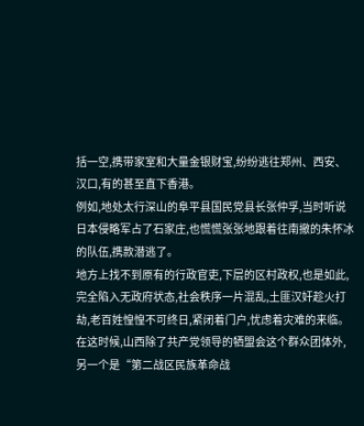括一空,携带家室和大量金银财宝,纷纷逃往郑州、西安、汉口,有的甚至直下香港。
例如,地处太行深山的阜平县国民党县长张仲孚,当时听说日本侵略军占了石家庄,也慌慌张张地跟着往南撤的朱怀冰的队伍,携款潜逃了。
地方上找不到原有的行政官吏,下层的区村政权,也是如此,完全陷入无政府状态,社会秩序一片混乱,土匪汉奸趁火打劫,老百姓惶惶不可终日,紧闭着门户,忧虑着灾难的来临。
在这时候,山西除了共产党领导的牺盟会这个群众团体外,另一个是“第二战区民族革命战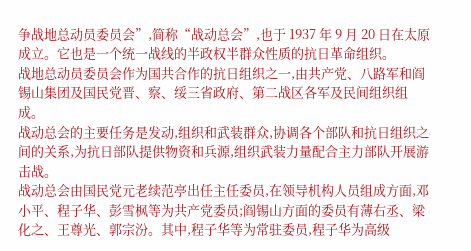争战地总动员委员会”,简称“战动总会”,也于 1937 年 9 月 20 日在太原成立。它也是一个统一战线的半政权半群众性质的抗日革命组织。
战地总动员委员会作为国共合作的抗日组织之一,由共产党、八路军和阎锡山集团及国民党晋、察、绥三省政府、第二战区各军及民间组织组成。
战动总会的主要任务是发动,组织和武装群众,协调各个部队和抗日组织之间的关系,为抗日部队提供物资和兵源,组织武装力量配合主力部队开展游击战。
战动总会由国民党元老续范亭出任主任委员,在领导机构人员组成方面,邓小平、程子华、彭雪枫等为共产党委员;阎锡山方面的委员有薄右丞、梁化之、王尊光、郭宗汾。其中,程子华等为常驻委员,程子华为高级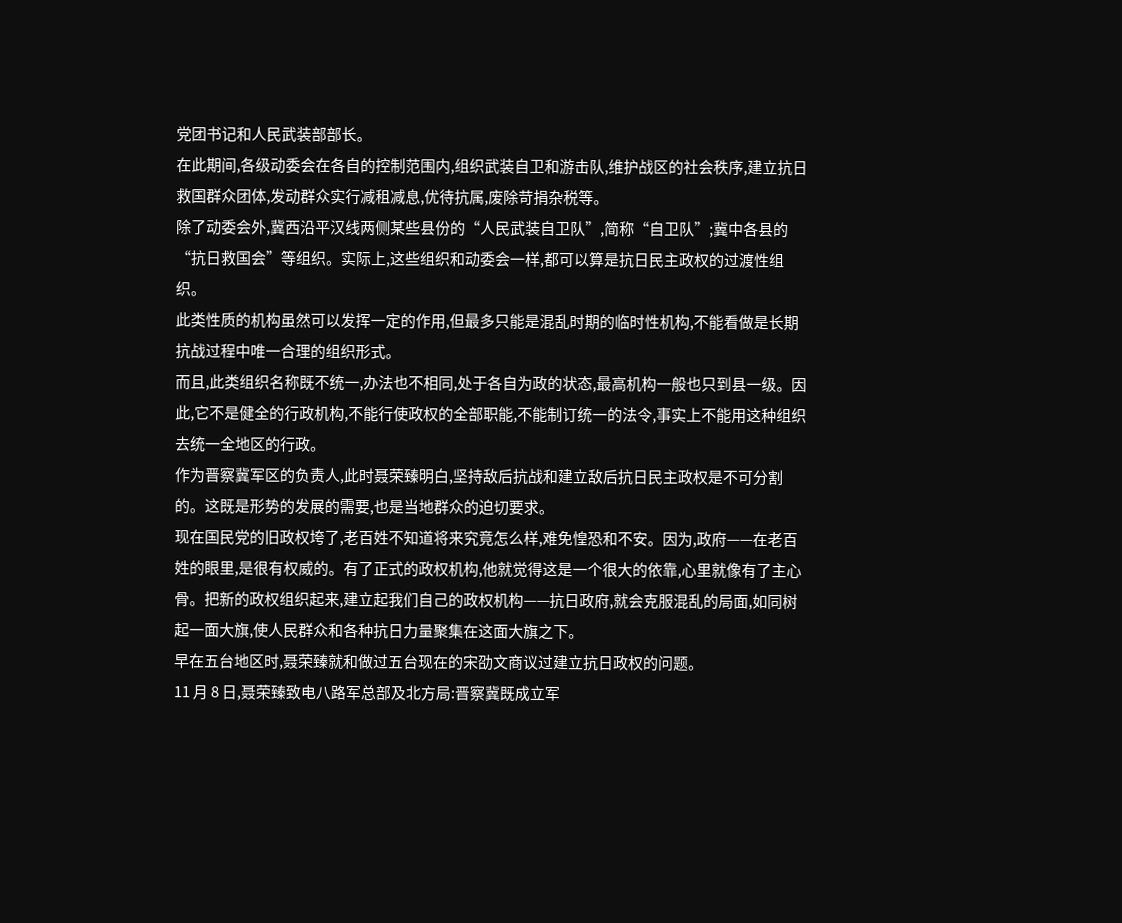党团书记和人民武装部部长。
在此期间,各级动委会在各自的控制范围内,组织武装自卫和游击队,维护战区的社会秩序,建立抗日救国群众团体,发动群众实行减租减息,优待抗属,废除苛捐杂税等。
除了动委会外,冀西沿平汉线两侧某些县份的“人民武装自卫队”,简称“自卫队”;冀中各县的“抗日救国会”等组织。实际上,这些组织和动委会一样,都可以算是抗日民主政权的过渡性组织。
此类性质的机构虽然可以发挥一定的作用,但最多只能是混乱时期的临时性机构,不能看做是长期抗战过程中唯一合理的组织形式。
而且,此类组织名称既不统一,办法也不相同,处于各自为政的状态,最高机构一般也只到县一级。因此,它不是健全的行政机构,不能行使政权的全部职能,不能制订统一的法令,事实上不能用这种组织去统一全地区的行政。
作为晋察冀军区的负责人,此时聂荣臻明白,坚持敌后抗战和建立敌后抗日民主政权是不可分割的。这既是形势的发展的需要,也是当地群众的迫切要求。
现在国民党的旧政权垮了,老百姓不知道将来究竟怎么样,难免惶恐和不安。因为,政府——在老百姓的眼里,是很有权威的。有了正式的政权机构,他就觉得这是一个很大的依靠,心里就像有了主心骨。把新的政权组织起来,建立起我们自己的政权机构——抗日政府,就会克服混乱的局面,如同树起一面大旗,使人民群众和各种抗日力量聚集在这面大旗之下。
早在五台地区时,聂荣臻就和做过五台现在的宋劭文商议过建立抗日政权的问题。
11 月 8 日,聂荣臻致电八路军总部及北方局:晋察冀既成立军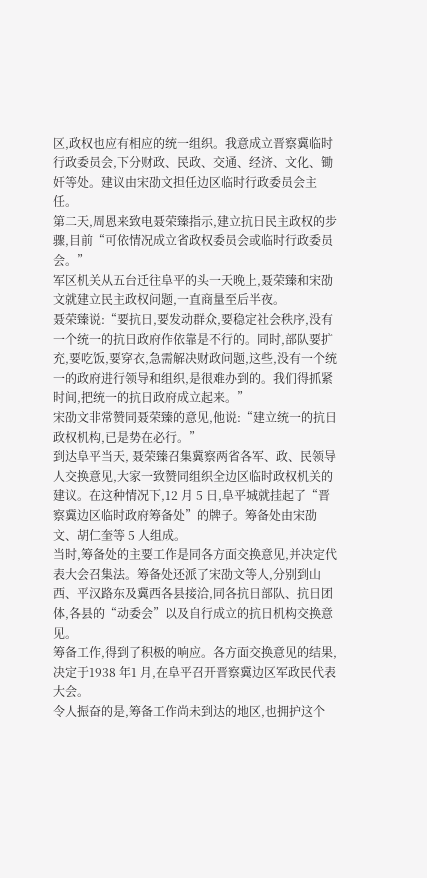区,政权也应有相应的统一组织。我意成立晋察冀临时行政委员会,下分财政、民政、交通、经济、文化、锄奸等处。建议由宋劭文担任边区临时行政委员会主任。
第二天,周恩来致电聂荣臻指示,建立抗日民主政权的步骤,目前“可依情况成立省政权委员会或临时行政委员会。”
军区机关从五台迁往阜平的头一天晚上,聂荣臻和宋劭文就建立民主政权问题,一直商量至后半夜。
聂荣臻说:“要抗日,要发动群众,要稳定社会秩序,没有一个统一的抗日政府作依靠是不行的。同时,部队要扩充,要吃饭,要穿衣,急需解决财政问题,这些,没有一个统一的政府进行领导和组织,是很难办到的。我们得抓紧时间,把统一的抗日政府成立起来。”
宋劭文非常赞同聂荣臻的意见,他说:“建立统一的抗日政权机构,已是势在必行。”
到达阜平当天, 聂荣臻召集冀察两省各军、政、民领导人交换意见,大家一致赞同组织全边区临时政权机关的建议。在这种情况下,12 月 5 日,阜平城就挂起了“晋察冀边区临时政府筹备处”的牌子。筹备处由宋劭文、胡仁奎等 5 人组成。
当时,筹备处的主要工作是同各方面交换意见,并决定代表大会召集法。筹备处还派了宋劭文等人,分别到山西、平汉路东及冀西各县接洽,同各抗日部队、抗日团体,各县的“动委会”以及自行成立的抗日机构交换意见。
筹备工作,得到了积极的响应。各方面交换意见的结果,决定于1938 年1 月,在阜平召开晋察冀边区军政民代表大会。
令人振奋的是,筹备工作尚未到达的地区,也拥护这个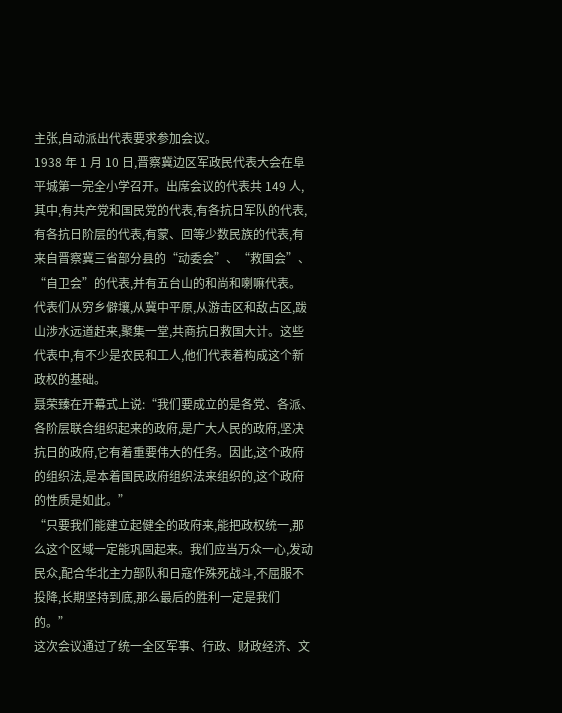主张,自动派出代表要求参加会议。
1938 年 1 月 10 日,晋察冀边区军政民代表大会在阜平城第一完全小学召开。出席会议的代表共 149 人,其中,有共产党和国民党的代表,有各抗日军队的代表,有各抗日阶层的代表,有蒙、回等少数民族的代表,有来自晋察冀三省部分县的“动委会”、“救国会”、“自卫会”的代表,并有五台山的和尚和喇嘛代表。
代表们从穷乡僻壤,从冀中平原,从游击区和敌占区,跋山涉水远道赶来,聚集一堂,共商抗日救国大计。这些代表中,有不少是农民和工人,他们代表着构成这个新政权的基础。
聂荣臻在开幕式上说:“我们要成立的是各党、各派、各阶层联合组织起来的政府,是广大人民的政府,坚决抗日的政府,它有着重要伟大的任务。因此,这个政府的组织法,是本着国民政府组织法来组织的,这个政府的性质是如此。”
“只要我们能建立起健全的政府来,能把政权统一,那么这个区域一定能巩固起来。我们应当万众一心,发动民众,配合华北主力部队和日寇作殊死战斗,不屈服不投降,长期坚持到底,那么最后的胜利一定是我们的。”
这次会议通过了统一全区军事、行政、财政经济、文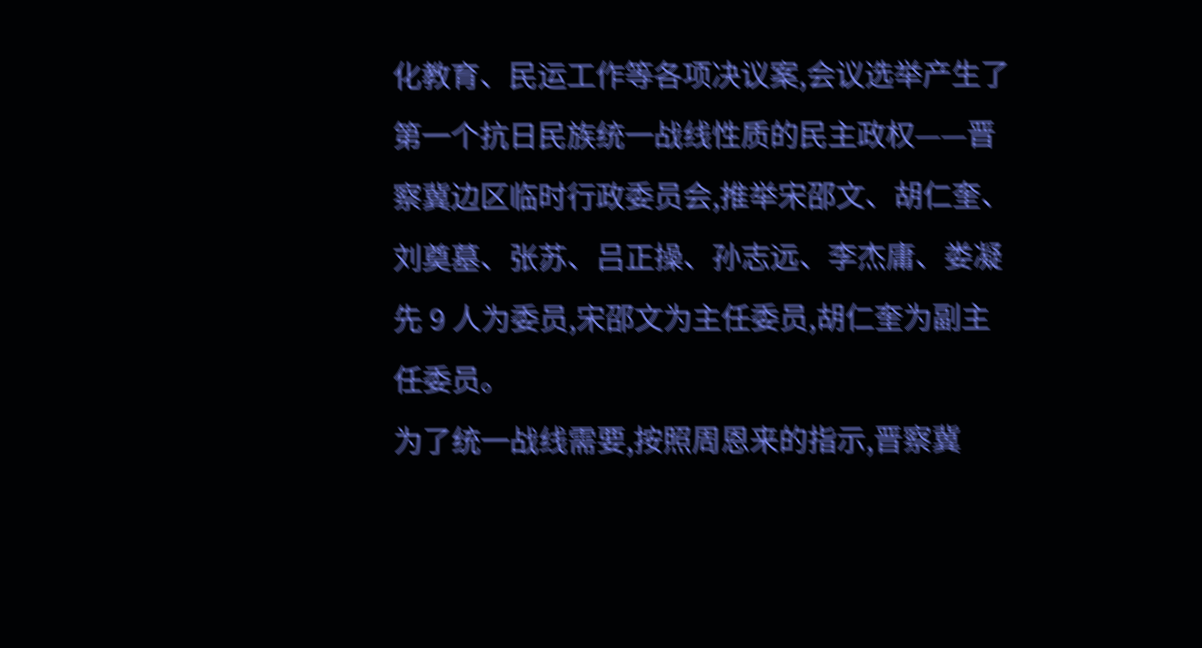化教育、民运工作等各项决议案,会议选举产生了第一个抗日民族统一战线性质的民主政权——晋察冀边区临时行政委员会,推举宋邵文、胡仁奎、刘奠墓、张苏、吕正操、孙志远、李杰庸、娄凝先 9 人为委员,宋邵文为主任委员,胡仁奎为副主任委员。
为了统一战线需要,按照周恩来的指示,晋察冀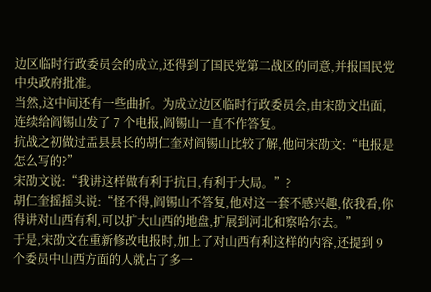边区临时行政委员会的成立,还得到了国民党第二战区的同意,并报国民党中央政府批准。
当然,这中间还有一些曲折。为成立边区临时行政委员会,由宋劭文出面,连续给阎锡山发了 7 个电报,阎锡山一直不作答复。
抗战之初做过盂县县长的胡仁奎对阎锡山比较了解,他问宋劭文:“电报是怎么写的?”
宋劭文说:“我讲这样做有利于抗日,有利于大局。”?
胡仁奎摇摇头说:“怪不得,阎锡山不答复,他对这一套不感兴趣,依我看,你得讲对山西有利,可以扩大山西的地盘,扩展到河北和察哈尔去。”
于是,宋劭文在重新修改电报时,加上了对山西有利这样的内容,还提到 9 个委员中山西方面的人就占了多一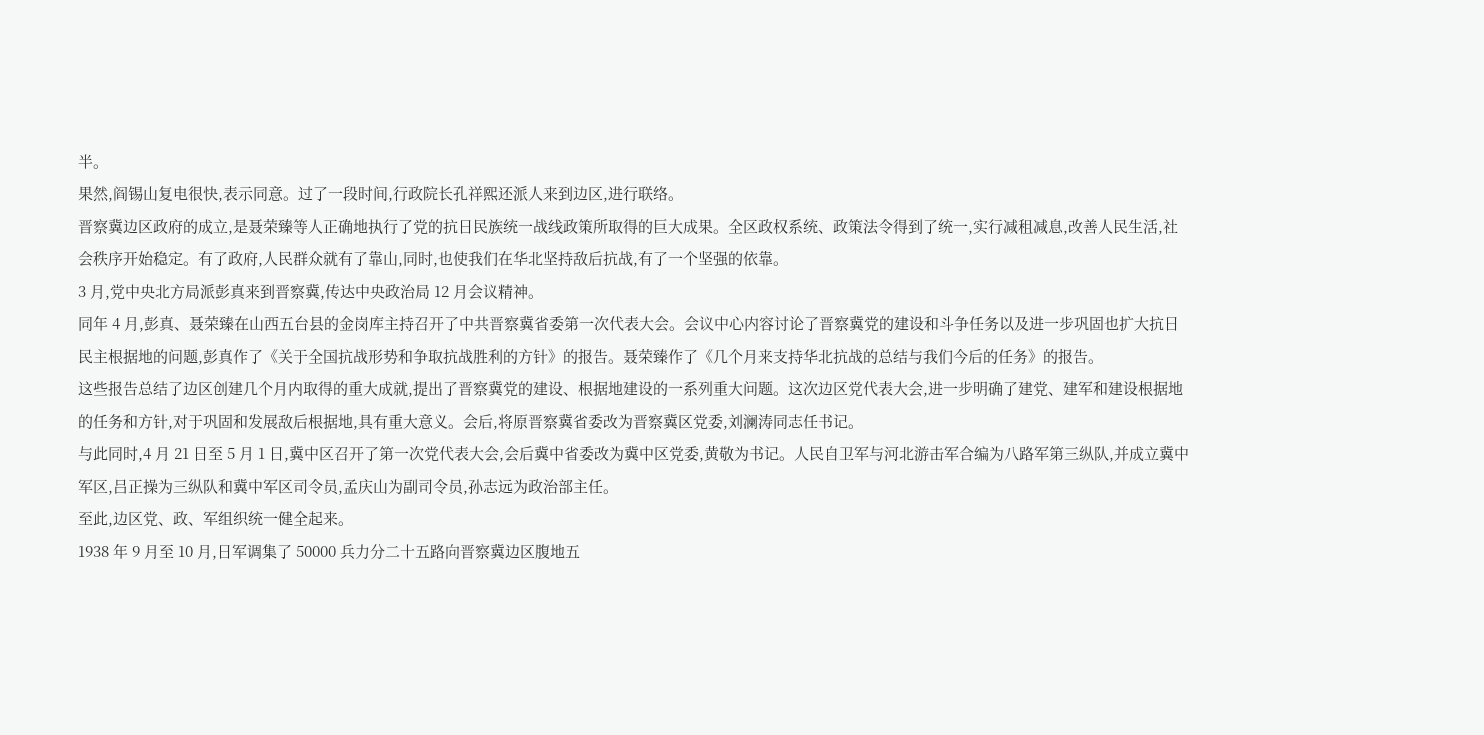半。
果然,阎锡山复电很快,表示同意。过了一段时间,行政院长孔祥熙还派人来到边区,进行联络。
晋察冀边区政府的成立,是聂荣臻等人正确地执行了党的抗日民族统一战线政策所取得的巨大成果。全区政权系统、政策法令得到了统一,实行减租减息,改善人民生活,社会秩序开始稳定。有了政府,人民群众就有了靠山,同时,也使我们在华北坚持敌后抗战,有了一个坚强的依靠。
3 月,党中央北方局派彭真来到晋察冀,传达中央政治局 12 月会议精神。
同年 4 月,彭真、聂荣臻在山西五台县的金岗库主持召开了中共晋察冀省委第一次代表大会。会议中心内容讨论了晋察冀党的建设和斗争任务以及进一步巩固也扩大抗日民主根据地的问题,彭真作了《关于全国抗战形势和争取抗战胜利的方针》的报告。聂荣臻作了《几个月来支持华北抗战的总结与我们今后的任务》的报告。
这些报告总结了边区创建几个月内取得的重大成就,提出了晋察冀党的建设、根据地建设的一系列重大问题。这次边区党代表大会,进一步明确了建党、建军和建设根据地的任务和方针,对于巩固和发展敌后根据地,具有重大意义。会后,将原晋察冀省委改为晋察冀区党委,刘澜涛同志任书记。
与此同时,4 月 21 日至 5 月 1 日,冀中区召开了第一次党代表大会,会后冀中省委改为冀中区党委,黄敬为书记。人民自卫军与河北游击军合编为八路军第三纵队,并成立冀中军区,吕正操为三纵队和冀中军区司令员,孟庆山为副司令员,孙志远为政治部主任。
至此,边区党、政、军组织统一健全起来。
1938 年 9 月至 10 月,日军调集了 50000 兵力分二十五路向晋察冀边区腹地五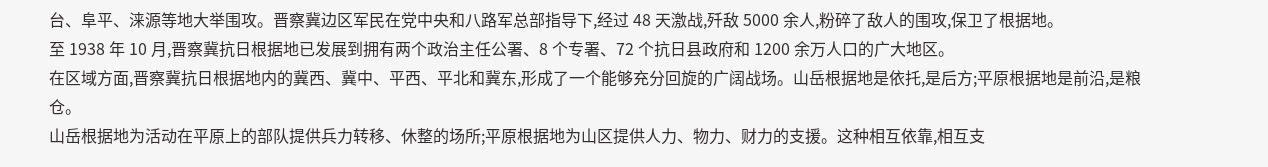台、阜平、涞源等地大举围攻。晋察冀边区军民在党中央和八路军总部指导下,经过 48 天激战,歼敌 5000 余人,粉碎了敌人的围攻,保卫了根据地。
至 1938 年 10 月,晋察冀抗日根据地已发展到拥有两个政治主任公署、8 个专署、72 个抗日县政府和 1200 余万人口的广大地区。
在区域方面,晋察冀抗日根据地内的冀西、冀中、平西、平北和冀东,形成了一个能够充分回旋的广阔战场。山岳根据地是依托,是后方;平原根据地是前沿,是粮仓。
山岳根据地为活动在平原上的部队提供兵力转移、休整的场所;平原根据地为山区提供人力、物力、财力的支援。这种相互依靠,相互支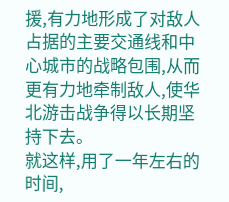援,有力地形成了对敌人占据的主要交通线和中心城市的战略包围,从而更有力地牵制敌人,使华北游击战争得以长期坚持下去。
就这样,用了一年左右的时间,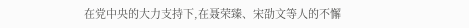在党中央的大力支持下,在聂荣臻、宋劭文等人的不懈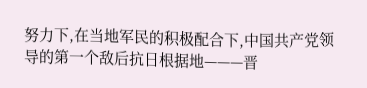努力下,在当地军民的积极配合下,中国共产党领导的第一个敌后抗日根据地———晋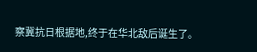察冀抗日根据地,终于在华北敌后诞生了。